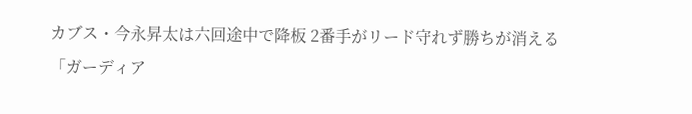カブス・今永昇太は六回途中で降板 2番手がリード守れず勝ちが消える
「ガーディア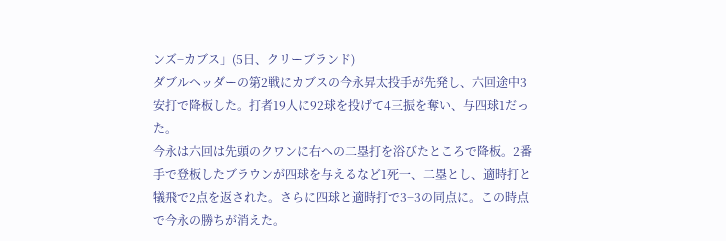ンズ−カブス」(5日、クリーブランド)
ダブルヘッダーの第2戦にカブスの今永昇太投手が先発し、六回途中3安打で降板した。打者19人に92球を投げて4三振を奪い、与四球1だった。
今永は六回は先頭のクワンに右への二塁打を浴びたところで降板。2番手で登板したブラウンが四球を与えるなど1死一、二塁とし、適時打と犠飛で2点を返された。さらに四球と適時打で3−3の同点に。この時点で今永の勝ちが消えた。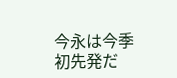今永は今季初先発だ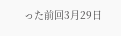った前回3月29日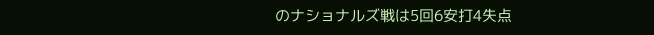のナショナルズ戦は5回6安打4失点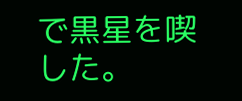で黒星を喫した。